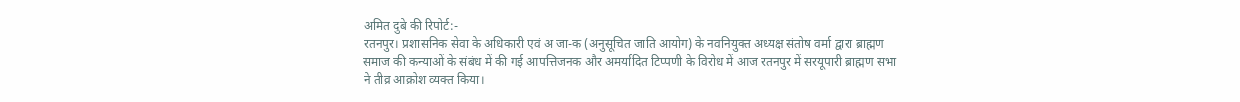अमित दुबे की रिपोर्ट:-
रतनपुर। प्रशासनिक सेवा के अधिकारी एवं अ जा-क (अनुसूचित जाति आयोग) के नवनियुक्त अध्यक्ष संतोष वर्मा द्वारा ब्राह्मण समाज की कन्याओं के संबंध में की गई आपत्तिजनक और अमर्यादित टिप्पणी के विरोध में आज रतनपुर में सरयूपारी ब्राह्मण सभा ने तीव्र आक्रोश व्यक्त किया।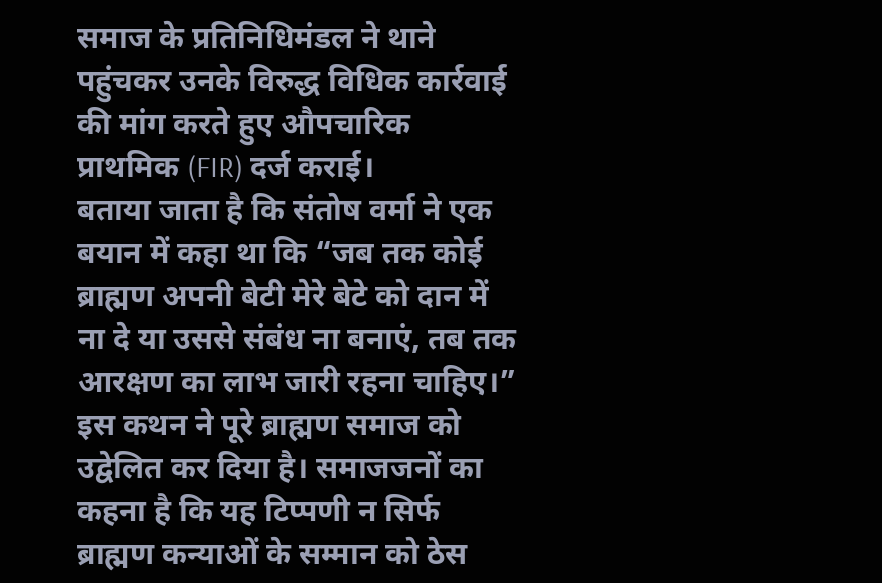समाज के प्रतिनिधिमंडल ने थाने पहुंचकर उनके विरुद्ध विधिक कार्रवाई की मांग करते हुए औपचारिक प्राथमिक (FIR) दर्ज कराई।
बताया जाता है कि संतोष वर्मा ने एक बयान में कहा था कि “जब तक कोई ब्राह्मण अपनी बेटी मेरे बेटे को दान में ना दे या उससे संबंध ना बनाएं, तब तक आरक्षण का लाभ जारी रहना चाहिए।” इस कथन ने पूरे ब्राह्मण समाज को उद्वेलित कर दिया है। समाजजनों का कहना है कि यह टिप्पणी न सिर्फ ब्राह्मण कन्याओं के सम्मान को ठेस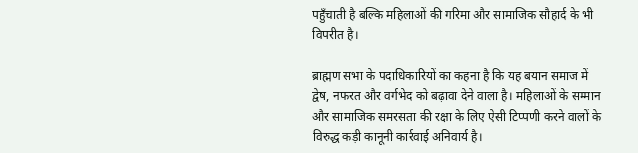पहुँचाती है बल्कि महिलाओं की गरिमा और सामाजिक सौहार्द के भी विपरीत है।

ब्राह्मण सभा के पदाधिकारियों का कहना है कि यह बयान समाज में द्वेष, नफरत और वर्गभेद को बढ़ावा देने वाला है। महिलाओं के सम्मान और सामाजिक समरसता की रक्षा के लिए ऐसी टिप्पणी करने वालों के विरुद्ध कड़ी कानूनी कार्रवाई अनिवार्य है।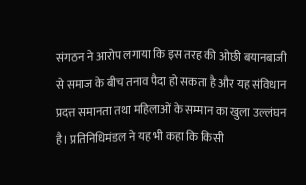संगठन ने आरोप लगाया कि इस तरह की ओछी बयानबाजी से समाज के बीच तनाव पैदा हो सकता है और यह संविधान प्रदत्त समानता तथा महिलाओं के सम्मान का खुला उल्लंघन है। प्रतिनिधिमंडल ने यह भी कहा कि किसी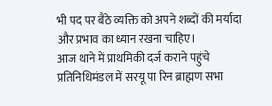भी पद पर बैठे व्यक्ति को अपने शब्दों की मर्यादा और प्रभाव का ध्यान रखना चाहिए।
आज थाने में प्राथमिकी दर्ज कराने पहुंचे प्रतिनिधिमंडल में सरयू पा रिन ब्राह्मण सभा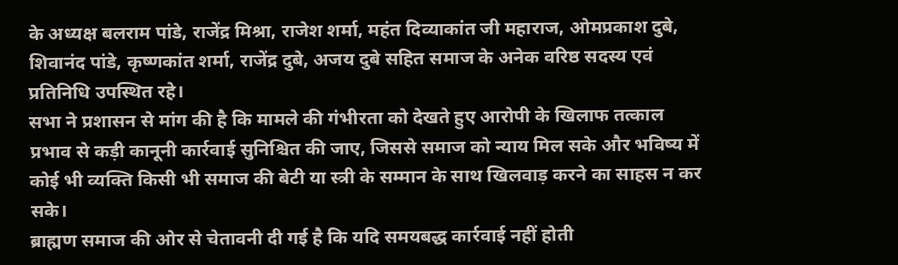के अध्यक्ष बलराम पांडे, राजेंद्र मिश्रा, राजेश शर्मा, महंत दिव्याकांत जी महाराज, ओमप्रकाश दुबे, शिवानंद पांडे, कृष्णकांत शर्मा, राजेंद्र दुबे, अजय दुबे सहित समाज के अनेक वरिष्ठ सदस्य एवं प्रतिनिधि उपस्थित रहे।
सभा ने प्रशासन से मांग की है कि मामले की गंभीरता को देखते हुए आरोपी के खिलाफ तत्काल प्रभाव से कड़ी कानूनी कार्रवाई सुनिश्चित की जाए, जिससे समाज को न्याय मिल सके और भविष्य में कोई भी व्यक्ति किसी भी समाज की बेटी या स्त्री के सम्मान के साथ खिलवाड़ करने का साहस न कर सके।
ब्राह्मण समाज की ओर से चेतावनी दी गई है कि यदि समयबद्ध कार्रवाई नहीं होती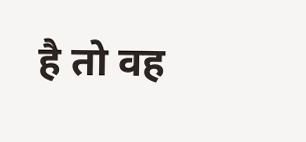है तो वह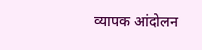व्यापक आंदोलन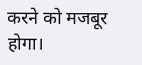करने को मजबूर होगा।